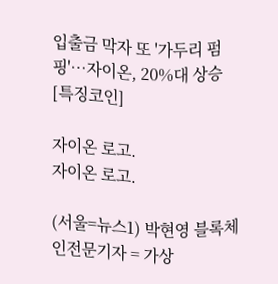입출금 막자 또 '가두리 펌핑'…자이온, 20%대 상승[특징코인]

자이온 로고.
자이온 로고.

(서울=뉴스1) 박현영 블록체인전문기자 = 가상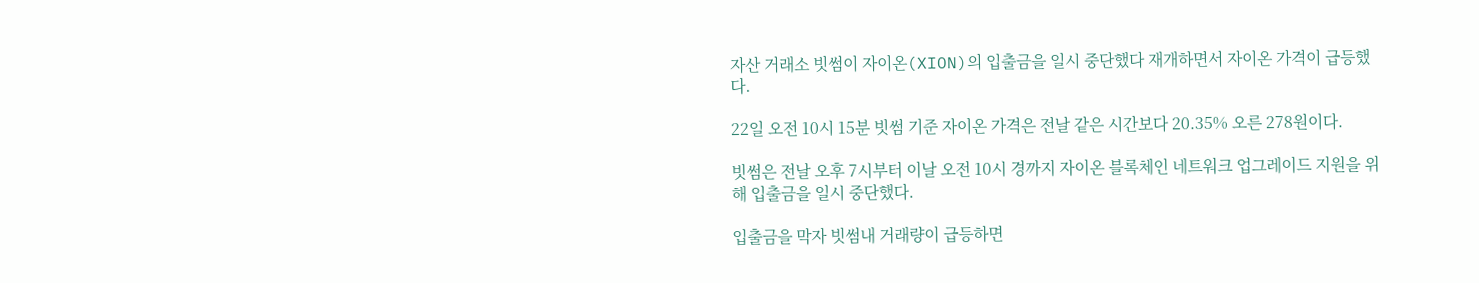자산 거래소 빗썸이 자이온(XION)의 입출금을 일시 중단했다 재개하면서 자이온 가격이 급등했다.

22일 오전 10시 15분 빗썸 기준 자이온 가격은 전날 같은 시간보다 20.35% 오른 278원이다.

빗썸은 전날 오후 7시부터 이날 오전 10시 경까지 자이온 블록체인 네트워크 업그레이드 지원을 위해 입출금을 일시 중단했다.

입출금을 막자 빗썸내 거래량이 급등하면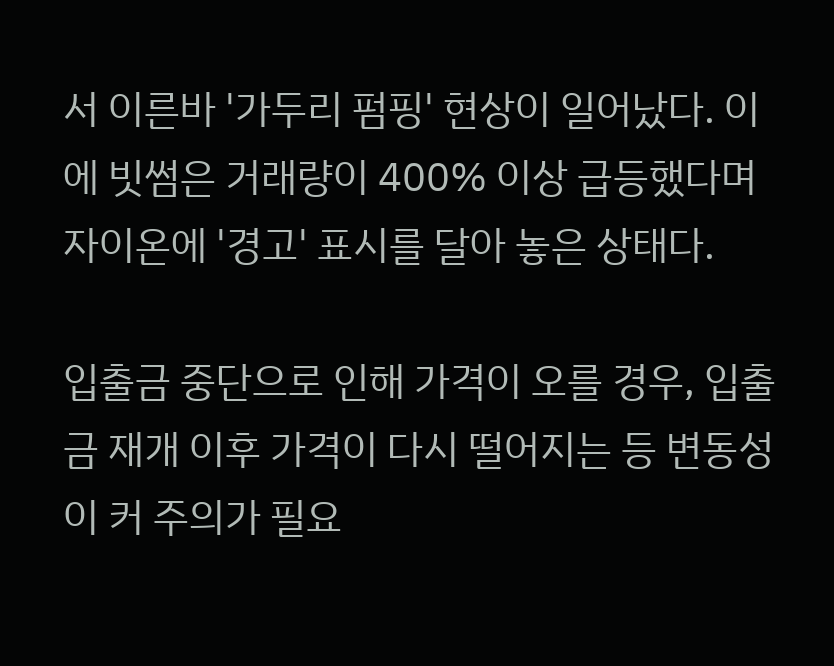서 이른바 '가두리 펌핑' 현상이 일어났다. 이에 빗썸은 거래량이 400% 이상 급등했다며 자이온에 '경고' 표시를 달아 놓은 상태다.

입출금 중단으로 인해 가격이 오를 경우, 입출금 재개 이후 가격이 다시 떨어지는 등 변동성이 커 주의가 필요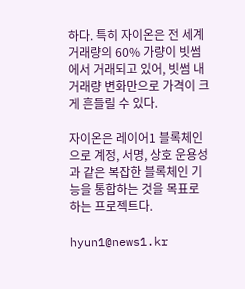하다. 특히 자이온은 전 세계 거래량의 60% 가량이 빗썸에서 거래되고 있어, 빗썸 내 거래량 변화만으로 가격이 크게 흔들릴 수 있다.

자이온은 레이어1 블록체인으로 계정, 서명, 상호 운용성과 같은 복잡한 블록체인 기능을 통합하는 것을 목표로 하는 프로젝트다.

hyun1@news1.kr